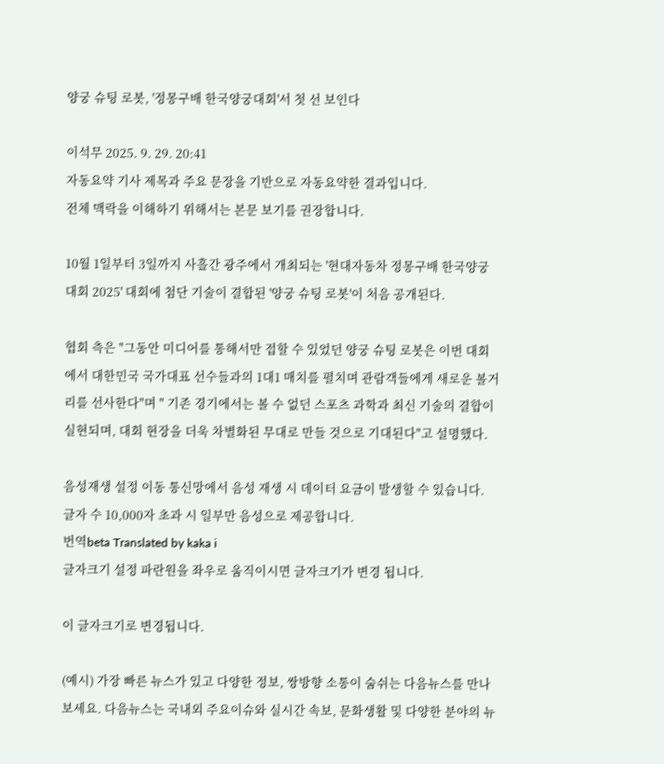양궁 슈팅 로봇, '정몽구배 한국양궁대회'서 첫 선 보인다

이석무 2025. 9. 29. 20:41
자동요약 기사 제목과 주요 문장을 기반으로 자동요약한 결과입니다.
전체 맥락을 이해하기 위해서는 본문 보기를 권장합니다.

10월 1일부터 3일까지 사흘간 광주에서 개최되는 '현대자동차 정몽구배 한국양궁대회 2025' 대회에 첨단 기술이 결합된 '양궁 슈팅 로봇'이 처음 공개된다.

협회 측은 "그동안 미디어를 통해서만 접할 수 있었던 양궁 슈팅 로봇은 이번 대회에서 대한민국 국가대표 선수들과의 1대1 매치를 펼치며 관람객들에게 새로운 볼거리를 선사한다"며 " 기존 경기에서는 볼 수 없던 스포츠 과학과 최신 기술의 결합이 실현되며, 대회 현장을 더욱 차별화된 무대로 만들 것으로 기대된다"고 설명했다.

음성재생 설정 이동 통신망에서 음성 재생 시 데이터 요금이 발생할 수 있습니다. 글자 수 10,000자 초과 시 일부만 음성으로 제공합니다.
번역beta Translated by kaka i
글자크기 설정 파란원을 좌우로 움직이시면 글자크기가 변경 됩니다.

이 글자크기로 변경됩니다.

(예시) 가장 빠른 뉴스가 있고 다양한 정보, 쌍방향 소통이 숨쉬는 다음뉴스를 만나보세요. 다음뉴스는 국내외 주요이슈와 실시간 속보, 문화생활 및 다양한 분야의 뉴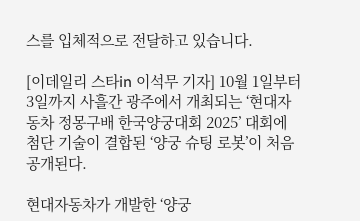스를 입체적으로 전달하고 있습니다.

[이데일리 스타in 이석무 기자] 10월 1일부터 3일까지 사흘간 광주에서 개최되는 ‘현대자동차 정몽구배 한국양궁대회 2025’ 대회에 첨단 기술이 결합된 ‘양궁 슈팅 로봇’이 처음 공개된다.

현대자동차가 개발한 ‘양궁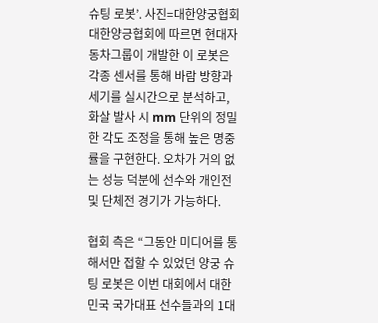슈팅 로봇’. 사진=대한양궁협회
대한양긍협회에 따르면 현대자동차그룹이 개발한 이 로봇은 각종 센서를 통해 바람 방향과 세기를 실시간으로 분석하고, 화살 발사 시 mm 단위의 정밀한 각도 조정을 통해 높은 명중률을 구현한다. 오차가 거의 없는 성능 덕분에 선수와 개인전 및 단체전 경기가 가능하다.

협회 측은 “그동안 미디어를 통해서만 접할 수 있었던 양궁 슈팅 로봇은 이번 대회에서 대한민국 국가대표 선수들과의 1대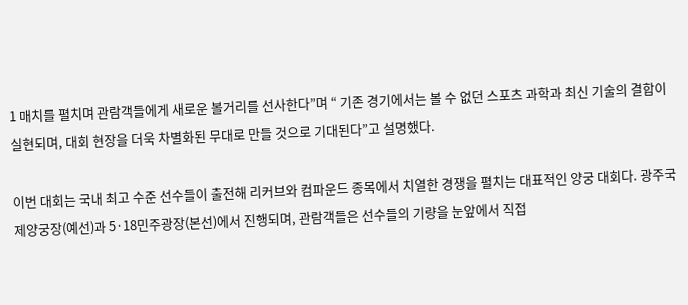1 매치를 펼치며 관람객들에게 새로운 볼거리를 선사한다”며 “ 기존 경기에서는 볼 수 없던 스포츠 과학과 최신 기술의 결합이 실현되며, 대회 현장을 더욱 차별화된 무대로 만들 것으로 기대된다”고 설명했다.

이번 대회는 국내 최고 수준 선수들이 출전해 리커브와 컴파운드 종목에서 치열한 경쟁을 펼치는 대표적인 양궁 대회다. 광주국제양궁장(예선)과 5·18민주광장(본선)에서 진행되며, 관람객들은 선수들의 기량을 눈앞에서 직접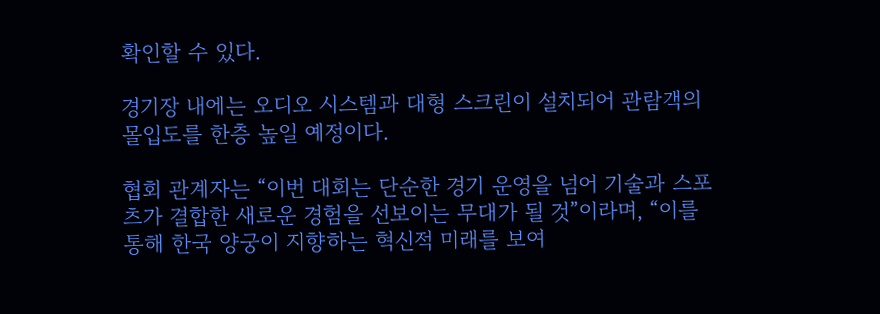확인할 수 있다.

경기장 내에는 오디오 시스템과 대형 스크린이 설치되어 관람객의 몰입도를 한층 높일 예정이다.

협회 관계자는 “이번 대회는 단순한 경기 운영을 넘어 기술과 스포츠가 결합한 새로운 경험을 선보이는 무대가 될 것”이라며, “이를 통해 한국 양궁이 지향하는 혁신적 미래를 보여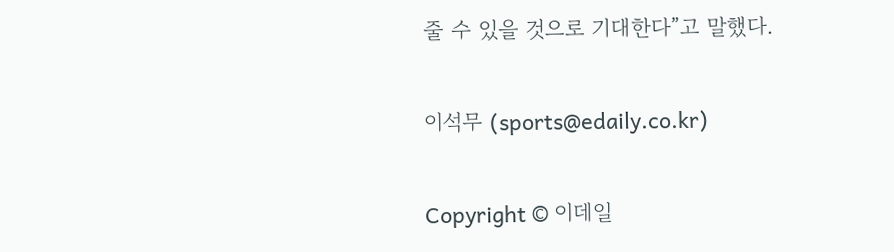줄 수 있을 것으로 기대한다”고 말했다.

이석무 (sports@edaily.co.kr)

Copyright © 이데일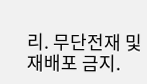리. 무단전재 및 재배포 금지.